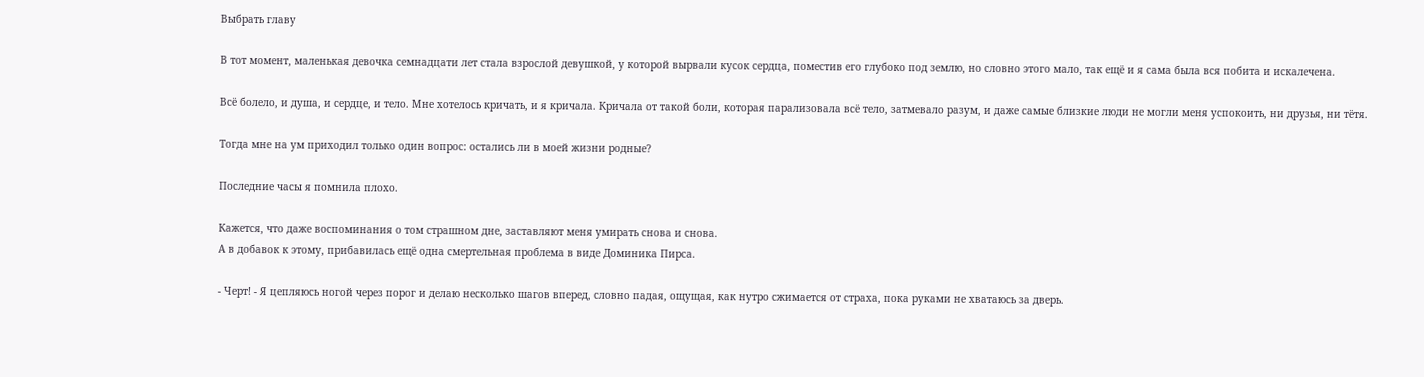Выбрать главу

В тот момент, маленькая девочка семнадцати лет стала взрослой девушкой, у которой вырвали кусок сердца, поместив его глубоко под землю, но словно этого мало, так ещё и я сама была вся побита и искалечена.

Всё болело, и душа, и сердце, и тело. Мне хотелось кричать, и я кричала. Кричала от такой боли, которая парализовала всё тело, затмевало разум, и даже самые близкие люди не могли меня успокоить, ни друзья, ни тётя.

Тогда мне на ум приходил только один вопрос: остались ли в моей жизни родные?

Последние часы я помнила плохо.

Кажется, что даже воспоминания о том страшном дне, заставляют меня умирать снова и снова.
А в добавок к этому, прибавилась ещё одна смертельная проблема в виде Доминика Пирса.

- Черт! - Я цепляюсь ногой через порог и делаю несколько шагов вперед, словно падая, ощущая, как нутро сжимается от страха, пока руками не хватаюсь за дверь.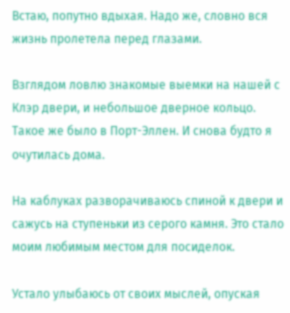Встаю, попутно вдыхая. Надо же, словно вся жизнь пролетела перед глазами.

Взглядом ловлю знакомые выемки на нашей с Клэр двери, и небольшое дверное кольцо. Такое же было в Порт-Эллен. И снова будто я очутилась дома.

На каблуках разворачиваюсь спиной к двери и сажусь на ступеньки из серого камня. Это стало моим любимым местом для посиделок.

Устало улыбаюсь от своих мыслей, опуская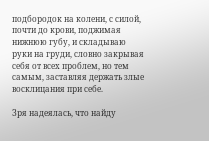подбородок на колени, с силой, почти до крови, поджимая нижнюю губу, и складываю руки на груди, словно закрывая себя от всех проблем, но тем самым, заставляя держать злые восклицания при себе.

Зря надеялась, что найду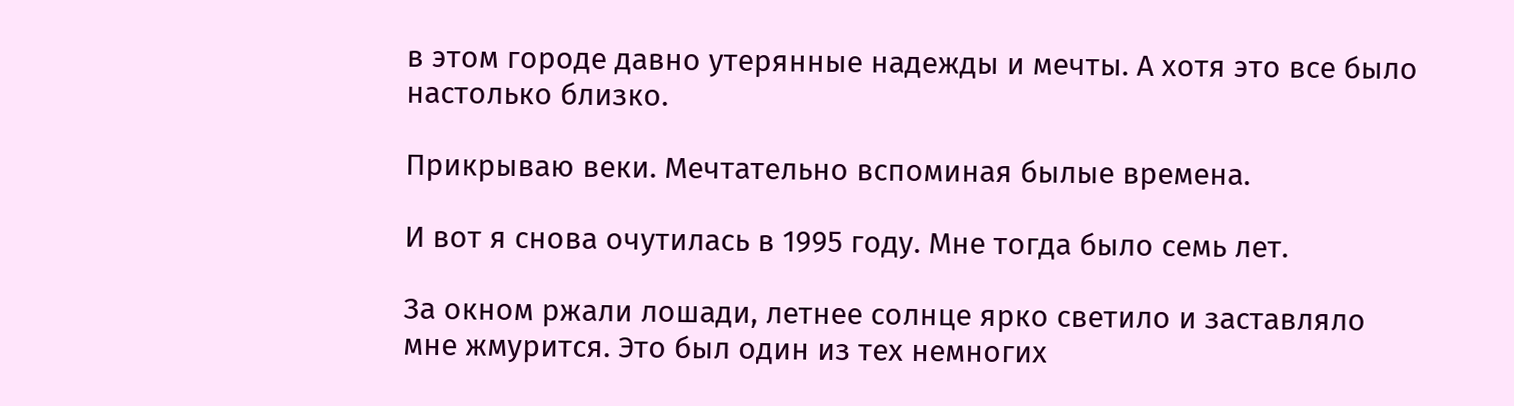в этом городе давно утерянные надежды и мечты. А хотя это все было настолько близко.

Прикрываю веки. Мечтательно вспоминая былые времена.

И вот я снова очутилась в 1995 году. Мне тогда было семь лет.

За окном ржали лошади, летнее солнце ярко светило и заставляло мне жмурится. Это был один из тех немногих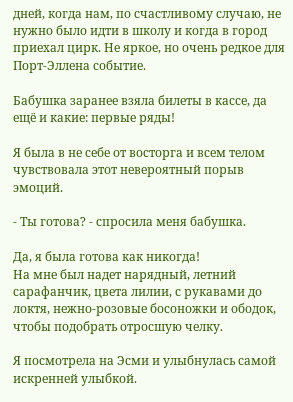дней, когда нам, по счастливому случаю, не нужно было идти в школу и когда в город приехал цирк. Не яркое, но очень редкое для Порт-Эллена событие.

Бабушка заранее взяла билеты в кассе, да ещё и какие: первые ряды!

Я была в не себе от восторга и всем телом чувствовала этот невероятный порыв эмоций.

- Ты готова? - спросила меня бабушка.

Да, я была готова как никогда!
На мне был надет нарядный, летний сарафанчик, цвета лилии, с рукавами до локтя, нежно-розовые босоножки и ободок, чтобы подобрать отросшую челку.

Я посмотрела на Эсми и улыбнулась самой искренней улыбкой.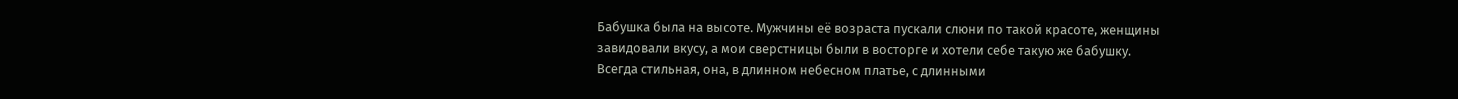Бабушка была на высоте. Мужчины её возраста пускали слюни по такой красоте, женщины завидовали вкусу, а мои сверстницы были в восторге и хотели себе такую же бабушку.
Всегда стильная, она, в длинном небесном платье, с длинными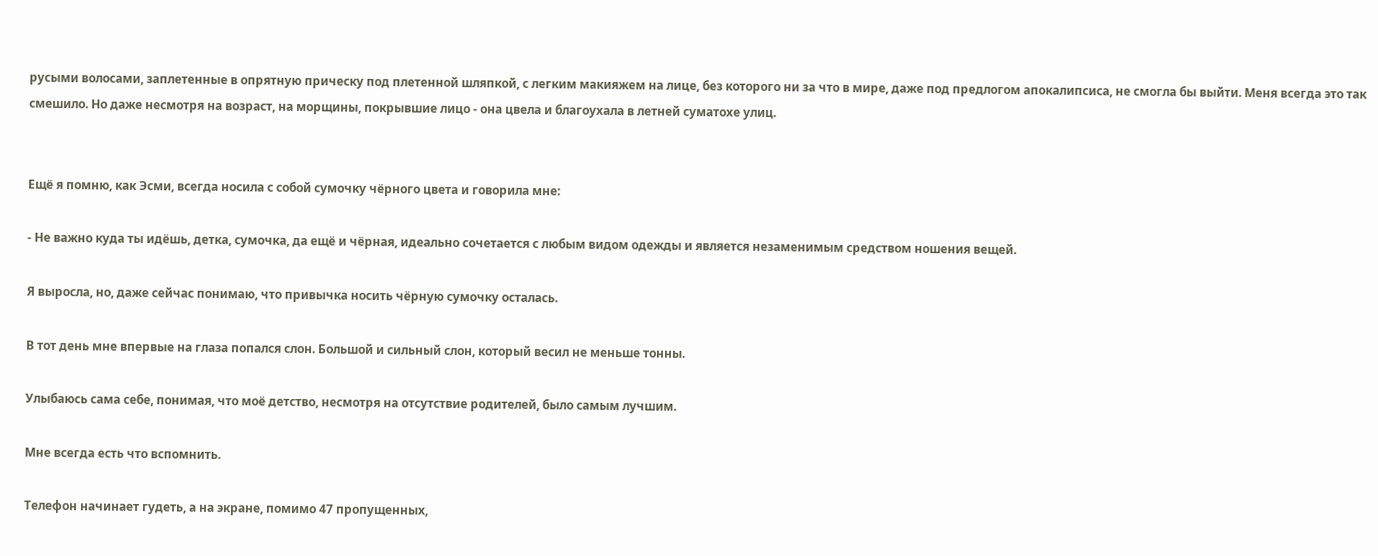русыми волосами, заплетенные в опрятную прическу под плетенной шляпкой, с легким макияжем на лице, без которого ни за что в мире, даже под предлогом апокалипсиса, не смогла бы выйти. Меня всегда это так смешило. Но даже несмотря на возраст, на морщины, покрывшие лицо - она цвела и благоухала в летней суматохе улиц.


Ещё я помню, как Эсми, всегда носила с собой сумочку чёрного цвета и говорила мне:

- Не важно куда ты идёшь, детка, сумочка, да ещё и чёрная, идеально сочетается с любым видом одежды и является незаменимым средством ношения вещей.

Я выросла, но, даже сейчас понимаю, что привычка носить чёрную сумочку осталась.

В тот день мне впервые на глаза попался слон. Большой и сильный слон, который весил не меньше тонны.

Улыбаюсь сама себе, понимая, что моё детство, несмотря на отсутствие родителей, было самым лучшим.

Мне всегда есть что вспомнить.

Телефон начинает гудеть, а на экране, помимо 47 пропущенных,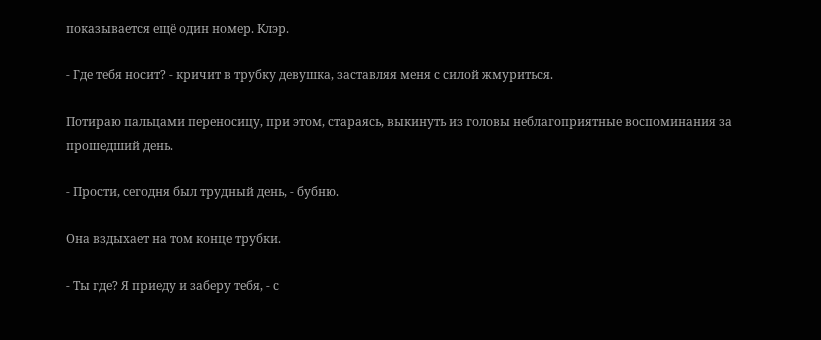показывается ещё один номер. Клэр.

- Где тебя носит? - кричит в трубку девушка, заставляя меня с силой жмуриться.

Потираю пальцами переносицу, при этом, стараясь, выкинуть из головы неблагоприятные воспоминания за прошедший день.

- Прости, сегодня был трудный день, - бубню.

Она вздыхает на том конце трубки.

- Ты где? Я приеду и заберу тебя, - с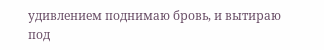удивлением поднимаю бровь, и вытираю под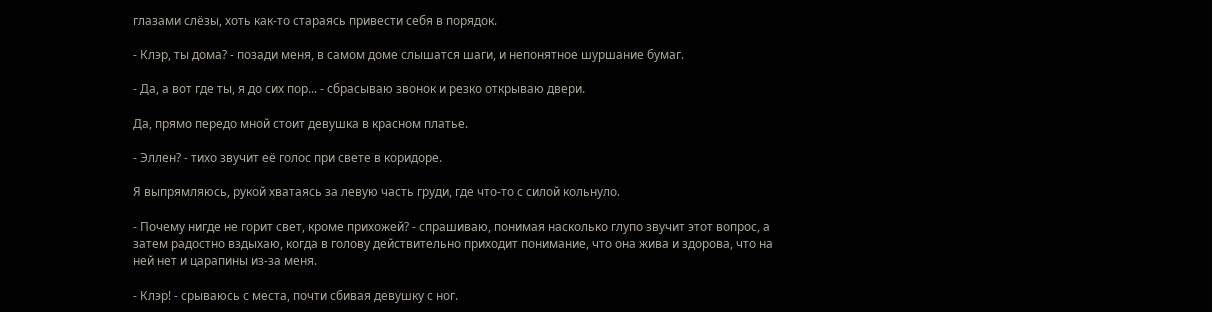глазами слёзы, хоть как-то стараясь привести себя в порядок.

- Клэр, ты дома? - позади меня, в самом доме слышатся шаги, и непонятное шуршание бумаг.

- Да, а вот где ты, я до сих пор... - сбрасываю звонок и резко открываю двери.

Да, прямо передо мной стоит девушка в красном платье.

- Эллен? - тихо звучит её голос при свете в коридоре.

Я выпрямляюсь, рукой хватаясь за левую часть груди, где что-то с силой кольнуло.

- Почему нигде не горит свет, кроме прихожей? - спрашиваю, понимая насколько глупо звучит этот вопрос, а затем радостно вздыхаю, когда в голову действительно приходит понимание, что она жива и здорова, что на ней нет и царапины из-за меня.

- Клэр! - срываюсь с места, почти сбивая девушку с ног.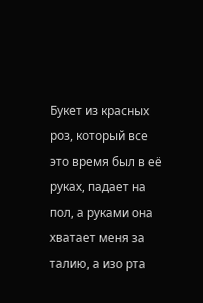Букет из красных роз, который все это время был в её руках, падает на пол, а руками она хватает меня за талию, а изо рта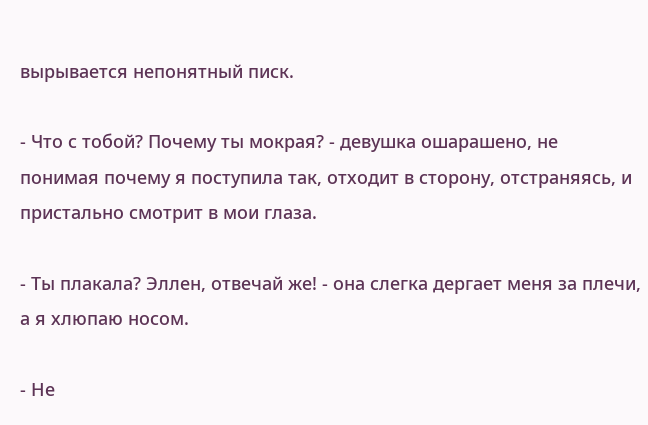вырывается непонятный писк.

- Что с тобой? Почему ты мокрая? - девушка ошарашено, не понимая почему я поступила так, отходит в сторону, отстраняясь, и пристально смотрит в мои глаза.

- Ты плакала? Эллен, отвечай же! - она слегка дергает меня за плечи, а я хлюпаю носом.

- Не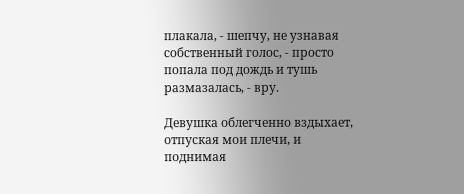плакала, - шепчу, не узнавая собственный голос, - просто попала под дождь и тушь размазалась, - вру.

Девушка облегченно вздыхает, отпуская мои плечи, и поднимая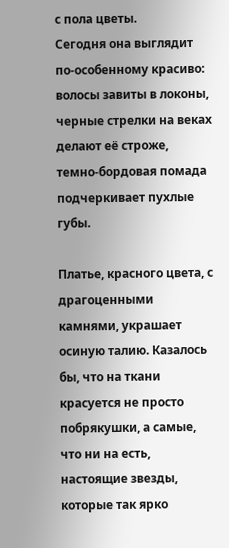с пола цветы.
Сегодня она выглядит по-особенному красиво: волосы завиты в локоны, черные стрелки на веках делают её строже, темно-бордовая помада подчеркивает пухлые губы.

Платье, красного цвета, с драгоценными камнями, украшает осиную талию. Казалось бы, что на ткани красуется не просто побрякушки, а самые, что ни на есть, настоящие звезды, которые так ярко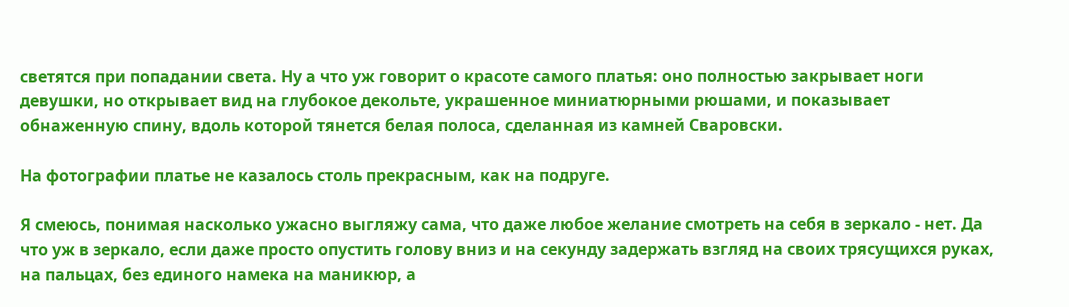светятся при попадании света. Ну а что уж говорит о красоте самого платья: оно полностью закрывает ноги девушки, но открывает вид на глубокое декольте, украшенное миниатюрными рюшами, и показывает обнаженную спину, вдоль которой тянется белая полоса, сделанная из камней Сваровски.

На фотографии платье не казалось столь прекрасным, как на подруге.

Я смеюсь, понимая насколько ужасно выгляжу сама, что даже любое желание смотреть на себя в зеркало - нет. Да что уж в зеркало, если даже просто опустить голову вниз и на секунду задержать взгляд на своих трясущихся руках, на пальцах, без единого намека на маникюр, а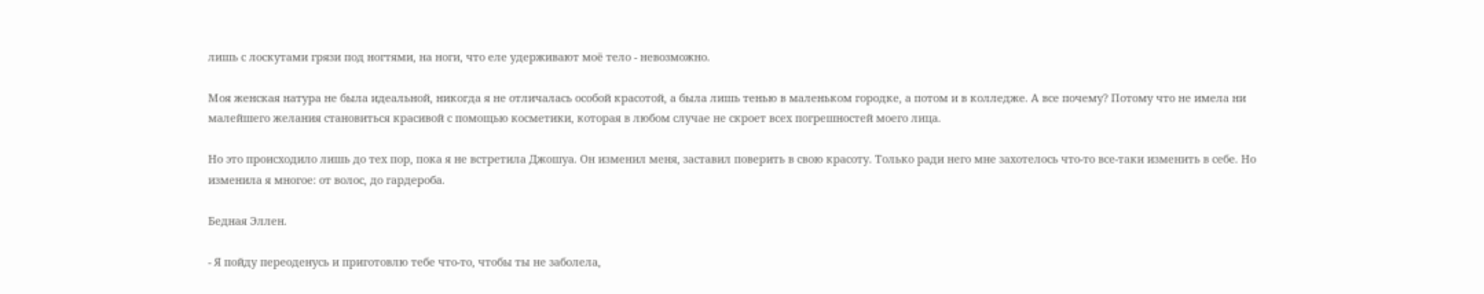лишь с лоскутами грязи под ногтями, на ноги, что еле удерживают моё тело - невозможно.

Моя женская натура не была идеальной, никогда я не отличалась особой красотой, а была лишь тенью в маленьком городке, а потом и в колледже. А все почему? Потому что не имела ни малейшего желания становиться красивой с помощью косметики, которая в любом случае не скроет всех погрешностей моего лица.

Но это происходило лишь до тех пор, пока я не встретила Джошуа. Он изменил меня, заставил поверить в свою красоту. Только ради него мне захотелось что-то все-таки изменить в себе. Но изменила я многое: от волос, до гардероба.

Бедная Эллен.

- Я пойду переоденусь и приготовлю тебе что-то, чтобы ты не заболела,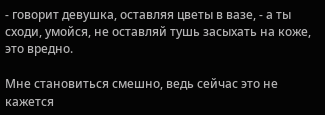- говорит девушка, оставляя цветы в вазе, - а ты сходи, умойся, не оставляй тушь засыхать на коже, это вредно.

Мне становиться смешно, ведь сейчас это не кажется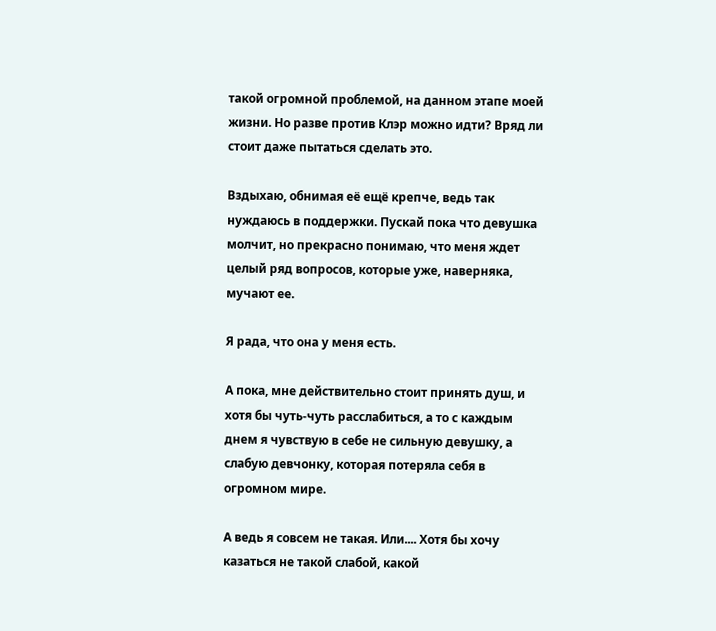такой огромной проблемой, на данном этапе моей жизни. Но разве против Клэр можно идти? Вряд ли стоит даже пытаться сделать это.

Вздыхаю, обнимая её ещё крепче, ведь так нуждаюсь в поддержки. Пускай пока что девушка молчит, но прекрасно понимаю, что меня ждет целый ряд вопросов, которые уже, наверняка, мучают ее.

Я рада, что она у меня есть.

А пока, мне действительно стоит принять душ, и хотя бы чуть-чуть расслабиться, а то с каждым днем я чувствую в себе не сильную девушку, а слабую девчонку, которая потеряла себя в огромном мире.

А ведь я совсем не такая. Или.... Хотя бы хочу казаться не такой слабой, какой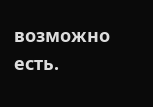возможно есть.